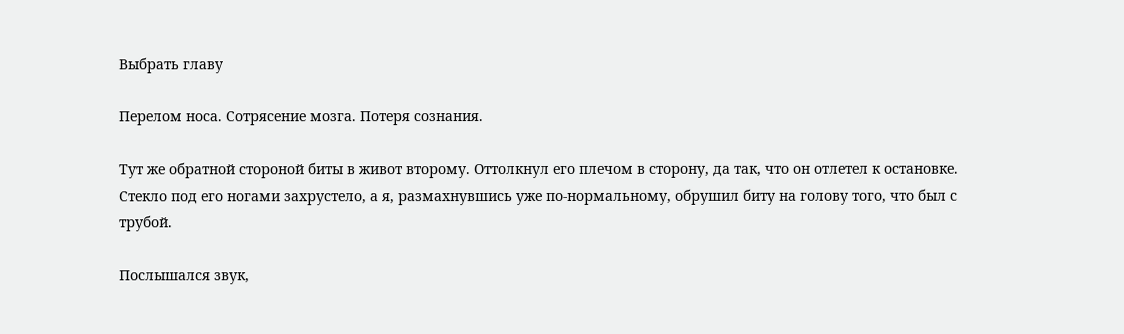Выбрать главу

Перелом носа. Сотрясение мозга. Потеря сознания.

Тут же обратной стороной биты в живот второму. Оттолкнул его плечом в сторону, да так, что он отлетел к остановке. Стекло под его ногами захрустело, а я, размахнувшись уже по-нормальному, обрушил биту на голову того, что был с трубой.

Послышался звук,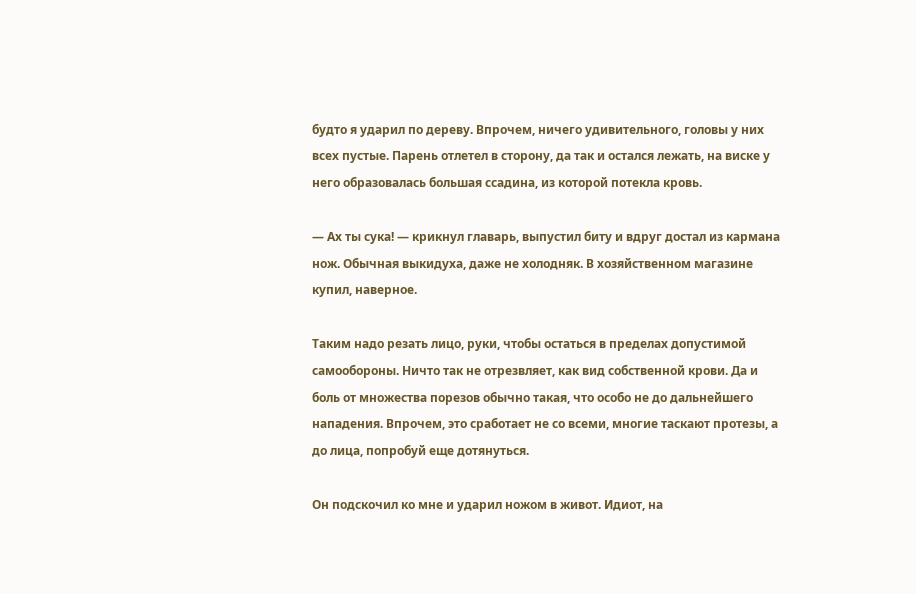будто я ударил по дереву. Впрочем, ничего удивительного, головы у них всех пустые. Парень отлетел в сторону, да так и остался лежать, на виске у него образовалась большая ссадина, из которой потекла кровь.

— Ах ты сука! — крикнул главарь, выпустил биту и вдруг достал из кармана нож. Обычная выкидуха, даже не холодняк. В хозяйственном магазине купил, наверное.

Таким надо резать лицо, руки, чтобы остаться в пределах допустимой самообороны. Ничто так не отрезвляет, как вид собственной крови. Да и боль от множества порезов обычно такая, что особо не до дальнейшего нападения. Впрочем, это сработает не со всеми, многие таскают протезы, а до лица, попробуй еще дотянуться.

Он подскочил ко мне и ударил ножом в живот. Идиот, на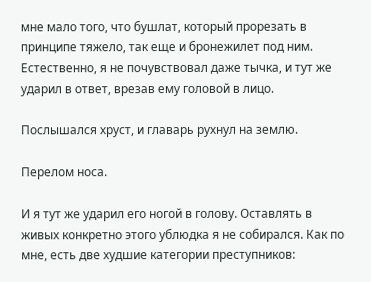мне мало того, что бушлат, который прорезать в принципе тяжело, так еще и бронежилет под ним. Естественно, я не почувствовал даже тычка, и тут же ударил в ответ, врезав ему головой в лицо.

Послышался хруст, и главарь рухнул на землю.

Перелом носа.

И я тут же ударил его ногой в голову. Оставлять в живых конкретно этого ублюдка я не собирался. Как по мне, есть две худшие категории преступников: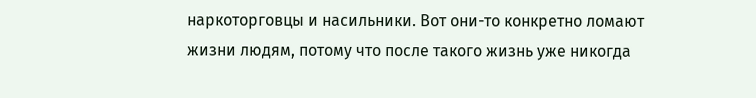наркоторговцы и насильники. Вот они-то конкретно ломают жизни людям, потому что после такого жизнь уже никогда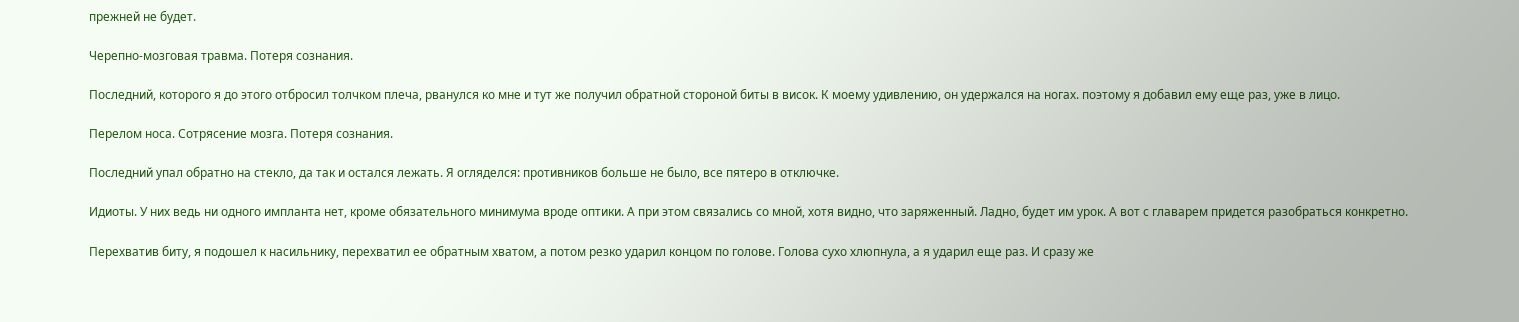прежней не будет.

Черепно-мозговая травма. Потеря сознания.

Последний, которого я до этого отбросил толчком плеча, рванулся ко мне и тут же получил обратной стороной биты в висок. К моему удивлению, он удержался на ногах. поэтому я добавил ему еще раз, уже в лицо.

Перелом носа. Сотрясение мозга. Потеря сознания.

Последний упал обратно на стекло, да так и остался лежать. Я огляделся: противников больше не было, все пятеро в отключке.

Идиоты. У них ведь ни одного импланта нет, кроме обязательного минимума вроде оптики. А при этом связались со мной, хотя видно, что заряженный. Ладно, будет им урок. А вот с главарем придется разобраться конкретно.

Перехватив биту, я подошел к насильнику, перехватил ее обратным хватом, а потом резко ударил концом по голове. Голова сухо хлюпнула, а я ударил еще раз. И сразу же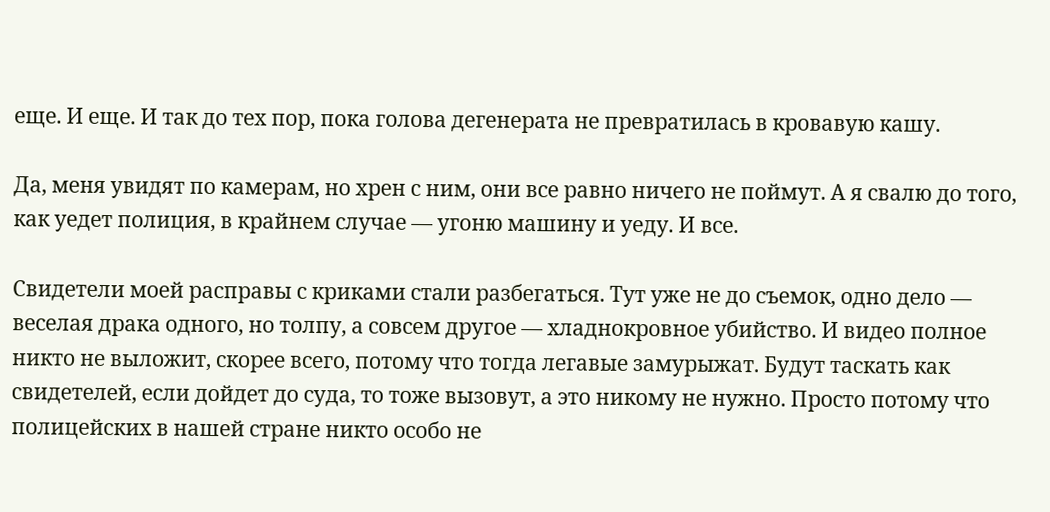еще. И еще. И так до тех пор, пока голова дегенерата не превратилась в кровавую кашу.

Да, меня увидят по камерам, но хрен с ним, они все равно ничего не поймут. А я свалю до того, как уедет полиция, в крайнем случае — угоню машину и уеду. И все.

Свидетели моей расправы с криками стали разбегаться. Тут уже не до съемок, одно дело — веселая драка одного, но толпу, а совсем другое — хладнокровное убийство. И видео полное никто не выложит, скорее всего, потому что тогда легавые замурыжат. Будут таскать как свидетелей, если дойдет до суда, то тоже вызовут, а это никому не нужно. Просто потому что полицейских в нашей стране никто особо не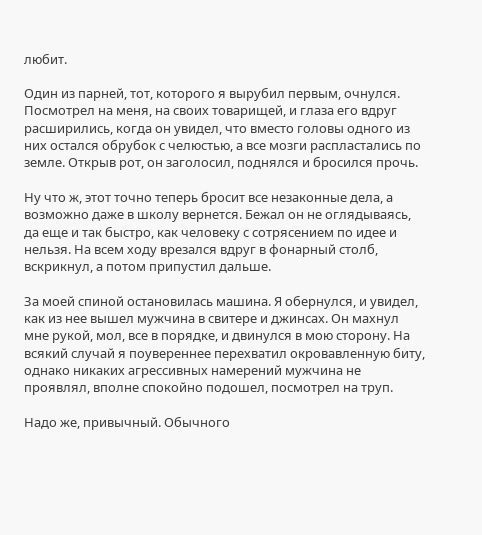любит.

Один из парней, тот, которого я вырубил первым, очнулся. Посмотрел на меня, на своих товарищей, и глаза его вдруг расширились, когда он увидел, что вместо головы одного из них остался обрубок с челюстью, а все мозги распластались по земле. Открыв рот, он заголосил, поднялся и бросился прочь.

Ну что ж, этот точно теперь бросит все незаконные дела, а возможно даже в школу вернется. Бежал он не оглядываясь, да еще и так быстро, как человеку с сотрясением по идее и нельзя. На всем ходу врезался вдруг в фонарный столб, вскрикнул, а потом припустил дальше.

За моей спиной остановилась машина. Я обернулся, и увидел, как из нее вышел мужчина в свитере и джинсах. Он махнул мне рукой, мол, все в порядке, и двинулся в мою сторону. На всякий случай я поувереннее перехватил окровавленную биту, однако никаких агрессивных намерений мужчина не проявлял, вполне спокойно подошел, посмотрел на труп.

Надо же, привычный. Обычного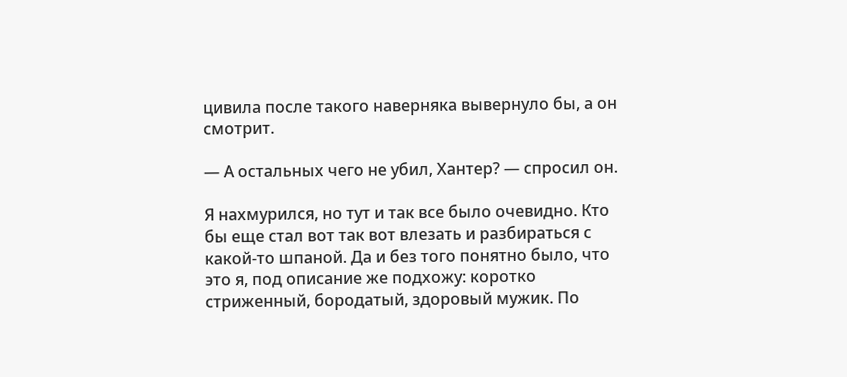цивила после такого наверняка вывернуло бы, а он смотрит.

— А остальных чего не убил, Хантер? — спросил он.

Я нахмурился, но тут и так все было очевидно. Кто бы еще стал вот так вот влезать и разбираться с какой-то шпаной. Да и без того понятно было, что это я, под описание же подхожу: коротко стриженный, бородатый, здоровый мужик. По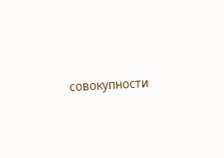совокупности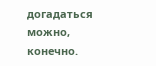догадаться можно, конечно.